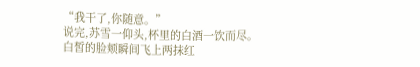“我干了,你随意。”
说完,苏雪一仰头,杯里的白酒一饮而尽。
白皙的脸颊瞬间飞上两抹红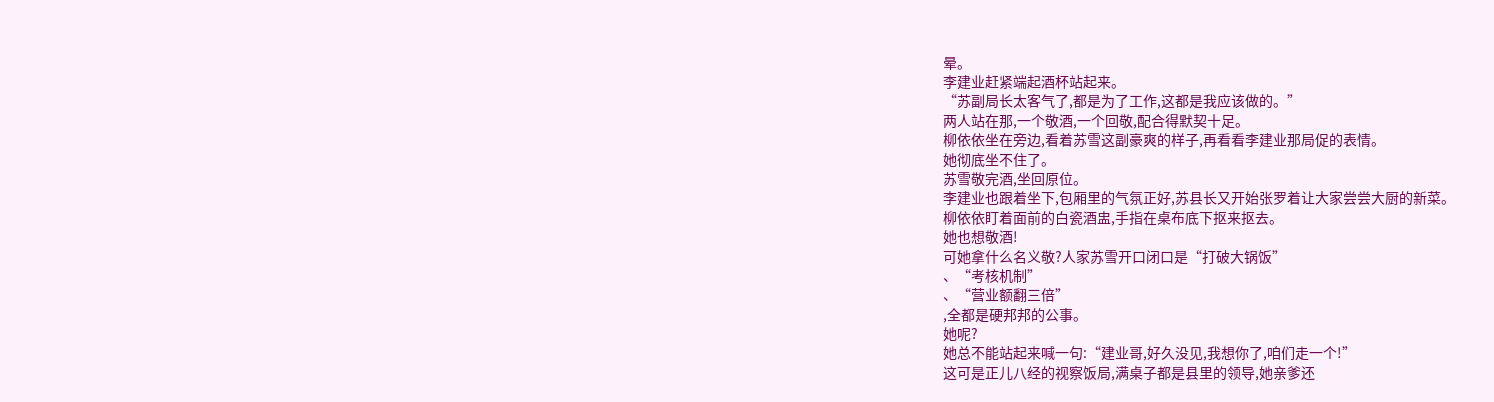晕。
李建业赶紧端起酒杯站起来。
“苏副局长太客气了,都是为了工作,这都是我应该做的。”
两人站在那,一个敬酒,一个回敬,配合得默契十足。
柳依依坐在旁边,看着苏雪这副豪爽的样子,再看看李建业那局促的表情。
她彻底坐不住了。
苏雪敬完酒,坐回原位。
李建业也跟着坐下,包厢里的气氛正好,苏县长又开始张罗着让大家尝尝大厨的新菜。
柳依依盯着面前的白瓷酒盅,手指在桌布底下抠来抠去。
她也想敬酒!
可她拿什么名义敬?人家苏雪开口闭口是“打破大锅饭”
、“考核机制”
、“营业额翻三倍”
,全都是硬邦邦的公事。
她呢?
她总不能站起来喊一句:“建业哥,好久没见,我想你了,咱们走一个!”
这可是正儿八经的视察饭局,满桌子都是县里的领导,她亲爹还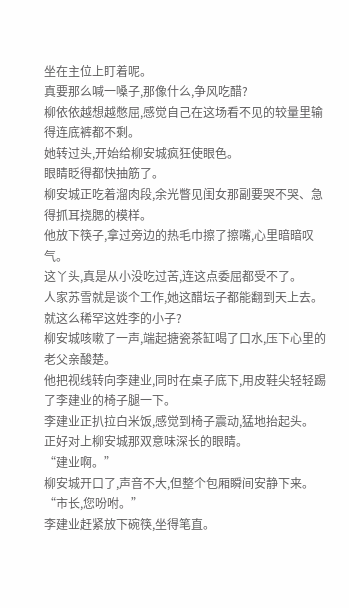坐在主位上盯着呢。
真要那么喊一嗓子,那像什么,争风吃醋?
柳依依越想越憋屈,感觉自己在这场看不见的较量里输得连底裤都不剩。
她转过头,开始给柳安城疯狂使眼色。
眼睛眨得都快抽筋了。
柳安城正吃着溜肉段,余光瞥见闺女那副要哭不哭、急得抓耳挠腮的模样。
他放下筷子,拿过旁边的热毛巾擦了擦嘴,心里暗暗叹气。
这丫头,真是从小没吃过苦,连这点委屈都受不了。
人家苏雪就是谈个工作,她这醋坛子都能翻到天上去。
就这么稀罕这姓李的小子?
柳安城咳嗽了一声,端起搪瓷茶缸喝了口水,压下心里的老父亲酸楚。
他把视线转向李建业,同时在桌子底下,用皮鞋尖轻轻踢了李建业的椅子腿一下。
李建业正扒拉白米饭,感觉到椅子震动,猛地抬起头。
正好对上柳安城那双意味深长的眼睛。
“建业啊。”
柳安城开口了,声音不大,但整个包厢瞬间安静下来。
“市长,您吩咐。”
李建业赶紧放下碗筷,坐得笔直。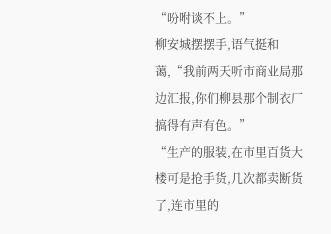“吩咐谈不上。”
柳安城摆摆手,语气挺和蔼,“我前两天听市商业局那边汇报,你们柳县那个制衣厂搞得有声有色。”
“生产的服装,在市里百货大楼可是抢手货,几次都卖断货了,连市里的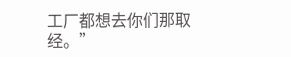工厂都想去你们那取经。”